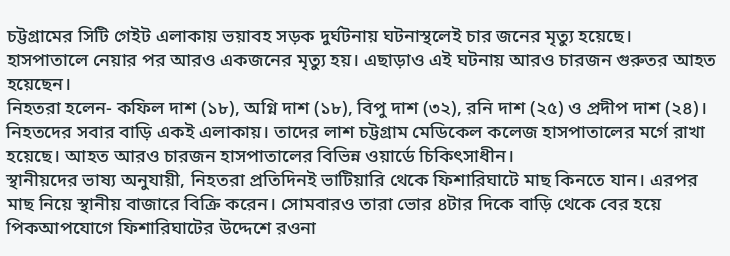চট্টগ্রামের সিটি গেইট এলাকায় ভয়াবহ সড়ক দুর্ঘটনায় ঘটনাস্থলেই চার জনের মৃত্যু হয়েছে। হাসপাতালে নেয়ার পর আরও একজনের মৃত্যু হয়। এছাড়াও এই ঘটনায় আরও চারজন গুরুতর আহত হয়েছেন।
নিহতরা হলেন- কফিল দাশ (১৮), অগ্নি দাশ (১৮), বিপু দাশ (৩২), রনি দাশ (২৫) ও প্রদীপ দাশ (২৪)। নিহতদের সবার বাড়ি একই এলাকায়। তাদের লাশ চট্টগ্রাম মেডিকেল কলেজ হাসপাতালের মর্গে রাখা হয়েছে। আহত আরও চারজন হাসপাতালের বিভিন্ন ওয়ার্ডে চিকিৎসাধীন।
স্থানীয়দের ভাষ্য অনুযায়ী, নিহতরা প্রতিদিনই ভাটিয়ারি থেকে ফিশারিঘাটে মাছ কিনতে যান। এরপর মাছ নিয়ে স্থানীয় বাজারে বিক্রি করেন। সোমবারও তারা ভোর ৪টার দিকে বাড়ি থেকে বের হয়ে পিকআপযোগে ফিশারিঘাটের উদ্দেশে রওনা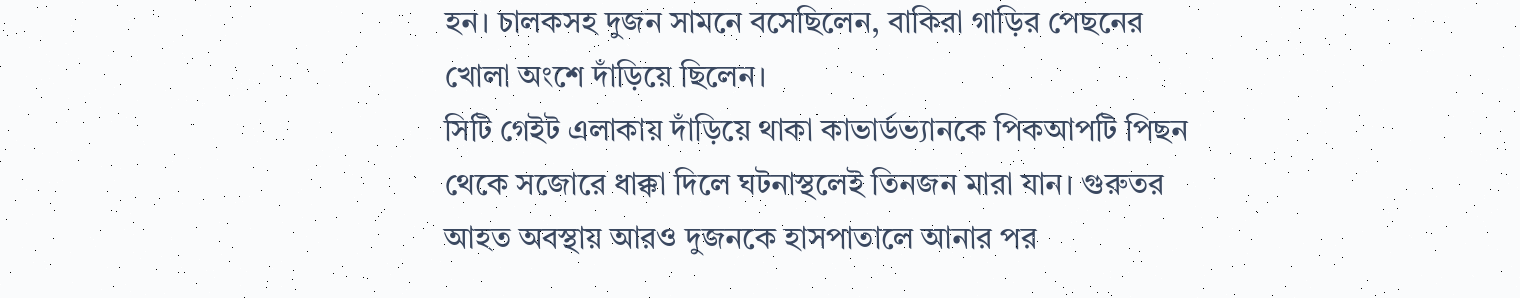হন। চালকসহ দুজন সামনে বসেছিলেন, বাকিরা গাড়ির পেছনের খোলা অংশে দাঁড়িয়ে ছিলেন।
সিটি গেইট এলাকায় দাঁড়িয়ে থাকা কাভার্ডভ্যানকে পিকআপটি পিছন থেকে সজোরে ধাক্কা দিলে ঘটনাস্থলেই তিনজন মারা যান। গুরুতর আহত অবস্থায় আরও দুজনকে হাসপাতালে আনার পর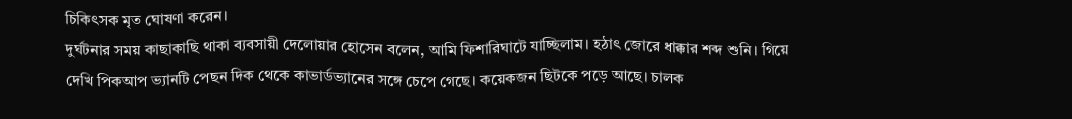চিকিৎসক মৃত ঘোষণা করেন।
দুর্ঘটনার সময় কাছাকাছি থাকা ব্যবসায়ী দেলোয়ার হোসেন বলেন, আমি ফিশারিঘাটে যাচ্ছিলাম। হঠাৎ জোরে ধাক্কার শব্দ শুনি। গিয়ে দেখি পিকআপ ভ্যানটি পেছন দিক থেকে কাভার্ডভ্যানের সঙ্গে চেপে গেছে। কয়েকজন ছিটকে পড়ে আছে। চালক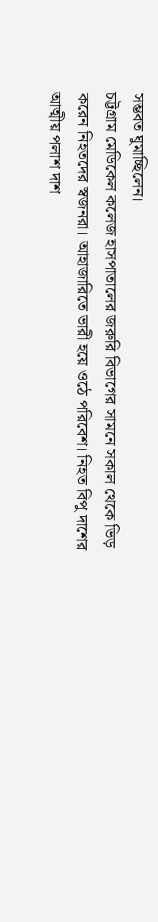সম্ভবত ঘুমাচ্ছিলেন।
চট্টগ্রাম মেডিকেল কলেজ হাসপাতালের জরুরি বিভাগের সামনে সকাল থেকে ভিড় করেন নিহতদের স্বজনরা। আহাজারিতে ভারী হয়ে ওঠে পরিবেশ। নিহত বিপু দাশের আত্মীয় পলাশ দাশ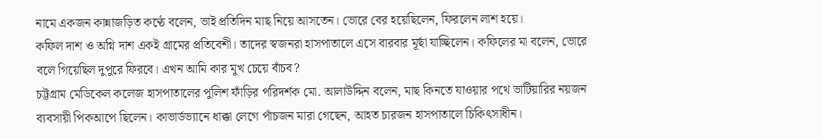নামে একজন কান্নাজড়িত কণ্ঠে বলেন, ভাই প্রতিদিন মাছ নিয়ে আসতেন। ভোরে বের হয়েছিলেন, ফিরলেন লাশ হয়ে।
কফিল দাশ ও অগ্নি দাশ একই গ্রামের প্রতিবেশী। তাদের স্বজনরা হাসপাতালে এসে বারবার মূর্ছা যাচ্ছিলেন। কফিলের মা বলেন, ভোরে বলে গিয়েছিল দুপুরে ফিরবে। এখন আমি কার মুখ চেয়ে বাঁচব?
চট্টগ্রাম মেডিকেল কলেজ হাসপাতালের পুলিশ ফাঁড়ির পরিদর্শক মো. আলাউদ্দিন বলেন, মাছ কিনতে যাওয়ার পথে ভাটিয়ারির নয়জন ব্যবসায়ী পিকআপে ছিলেন। কাভার্ডভ্যানে ধাক্কা লেগে পাঁচজন মারা গেছেন, আহত চারজন হাসপাতালে চিকিৎসাধীন।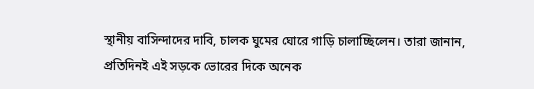স্থানীয় বাসিন্দাদের দাবি, চালক ঘুমের ঘোরে গাড়ি চালাচ্ছিলেন। তারা জানান, প্রতিদিনই এই সড়কে ভোরের দিকে অনেক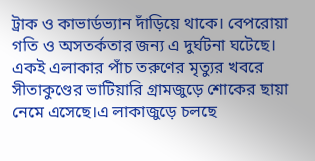ট্রাক ও কাভার্ডভ্যান দাঁড়িয়ে থাকে। বেপরোয়া গতি ও অসতর্কতার জন্য এ দুর্ঘটনা ঘটেছে।
একই এলাকার পাঁচ তরুণের মৃত্যুর খবরে সীতাকুণ্ডের ভাটিয়ারি গ্রামজুড়ে শোকের ছায়া নেমে এসেছে।এ লাকাজুড়ে চলছে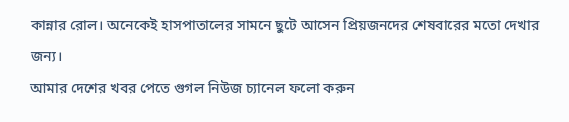কান্নার রোল। অনেকেই হাসপাতালের সামনে ছুটে আসেন প্রিয়জনদের শেষবারের মতো দেখার জন্য।
আমার দেশের খবর পেতে গুগল নিউজ চ্যানেল ফলো করুন